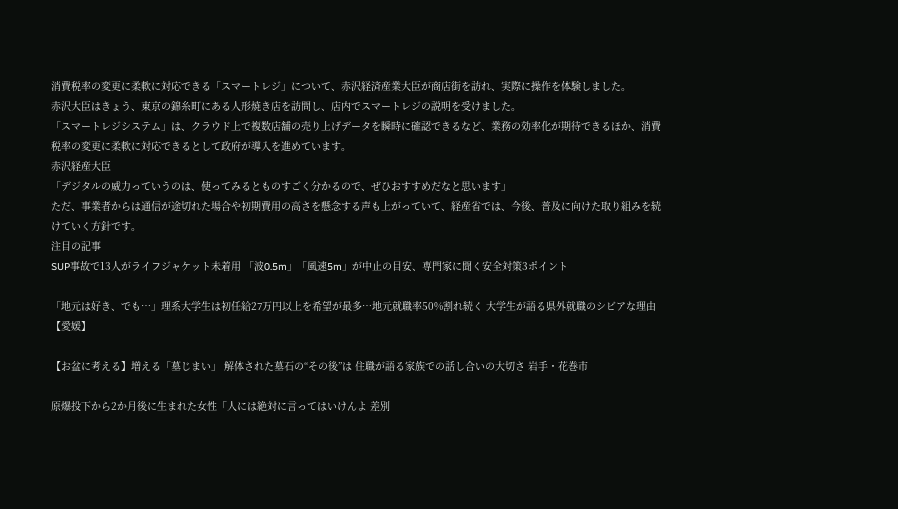消費税率の変更に柔軟に対応できる「スマートレジ」について、赤沢経済産業大臣が商店街を訪れ、実際に操作を体験しました。
赤沢大臣はきょう、東京の錦糸町にある人形焼き店を訪問し、店内でスマートレジの説明を受けました。
「スマートレジシステム」は、クラウド上で複数店舗の売り上げデータを瞬時に確認できるなど、業務の効率化が期待できるほか、消費税率の変更に柔軟に対応できるとして政府が導入を進めています。
赤沢経産大臣
「デジタルの威力っていうのは、使ってみるとものすごく分かるので、ぜひおすすめだなと思います」
ただ、事業者からは通信が途切れた場合や初期費用の高さを懸念する声も上がっていて、経産省では、今後、普及に向けた取り組みを続けていく方針です。
注目の記事
SUP事故で13人がライフジャケット未着用 「波0.5m」「風速5m」が中止の目安、専門家に聞く安全対策3ポイント

「地元は好き、でも…」理系大学生は初任給27万円以上を希望が最多…地元就職率50%割れ続く 大学生が語る県外就職のシビアな理由【愛媛】

【お盆に考える】増える「墓じまい」 解体された墓石の“その後”は 住職が語る家族での話し合いの大切さ 岩手・花巻市

原爆投下から2か月後に生まれた女性「人には絶対に言ってはいけんよ 差別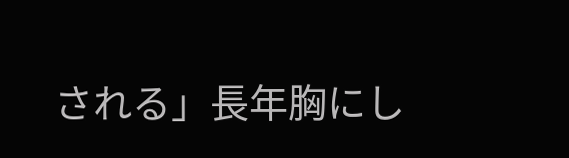される」長年胸にし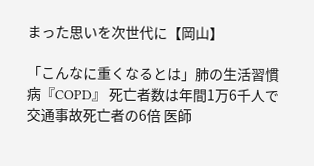まった思いを次世代に【岡山】

「こんなに重くなるとは」肺の生活習慣病『COPD』 死亡者数は年間1万6千人で交通事故死亡者の6倍 医師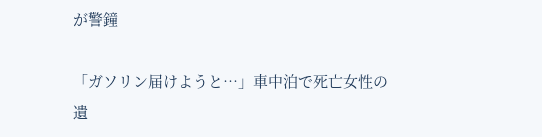が警鐘

「ガソリン届けようと…」車中泊で死亡女性の遺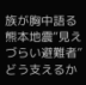族が胸中語る 熊本地震“見えづらい避難者”どう支えるか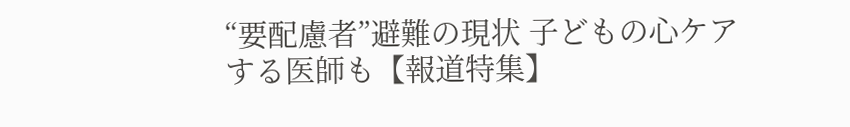“要配慮者”避難の現状 子どもの心ケアする医師も【報道特集】